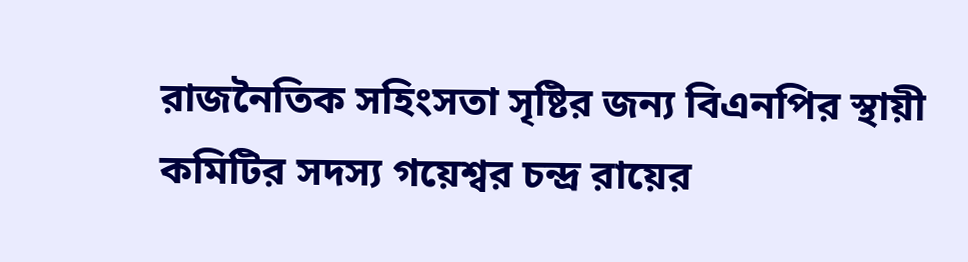রাজনৈতিক সহিংসতা সৃষ্টির জন্য বিএনপির স্থায়ী কমিটির সদস্য গয়েশ্বর চন্দ্র রায়ের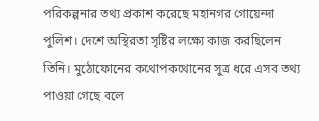পরিকল্পনার তথ্য প্রকাশ করেছে মহানগর গোয়েন্দা পুলিশ। দেশে অস্থিরতা সৃষ্টির লক্ষ্যে কাজ করছিলেন তিনি। মুঠোফোনের কথোপকথোনের সুত্র ধরে এসব তথ্য পাওয়া গেছে বলে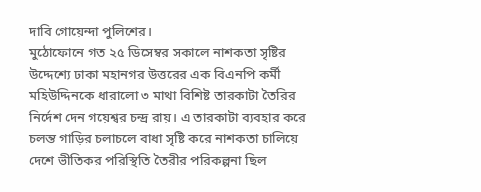দাবি গোয়েন্দা পুলিশের।
মুঠোফোনে গত ২৫ ডিসেম্বর সকালে নাশকতা সৃষ্টির উদ্দেশ্যে ঢাকা মহানগর উত্তরের এক বিএনপি কর্মী মহিউদ্দিনকে ধারালো ৩ মাথা বিশিষ্ট তারকাটা তৈরির নির্দেশ দেন গয়েশ্বর চন্দ্র রায়। এ তারকাটা ব্যবহার করে চলন্ত গাড়ির চলাচলে বাধা সৃষ্টি করে নাশকতা চালিয়ে দেশে ভীতিকর পরিস্থিতি তৈরীর পরিকল্পনা ছিল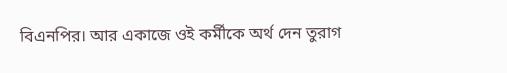বিএনপির। আর একাজে ওই কর্মীকে অর্থ দেন তুরাগ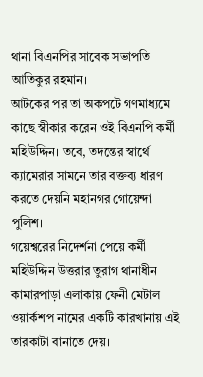থানা বিএনপির সাবেক সভাপতি আতিকুর রহমান।
আটকের পর তা অকপটে গণমাধ্যমে কাছে স্বীকার করেন ওই বিএনপি কর্মী মহিউদ্দিন। তবে, তদন্তের স্বার্থে ক্যামেরার সামনে তার বক্তব্য ধারণ করতে দেয়নি মহানগর গোয়েন্দা পুলিশ।
গয়েশ্বরের নিদের্শনা পেয়ে কর্মী মহিউদ্দিন উত্তরার তুরাগ থানাধীন কামারপাড়া এলাকায় ফেনী মেটাল ওয়ার্কশপ নামের একটি কারখানায় এই তারকাটা বানাতে দেয়।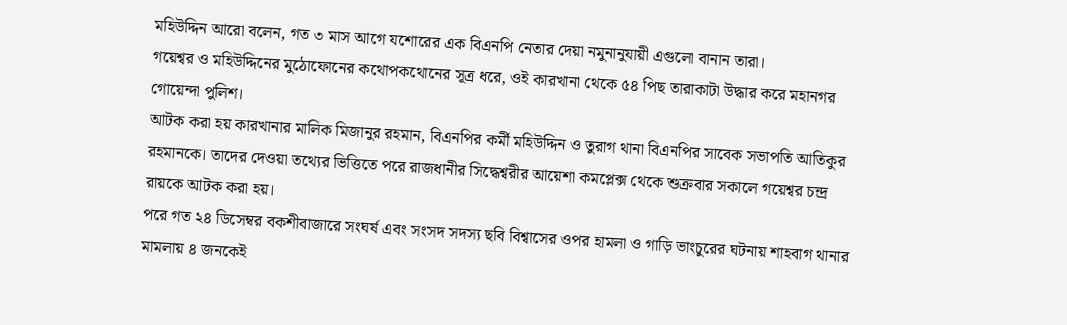মহিউদ্দিন আরো বলেন, গত ৩ মাস আগে যশোরের এক বিএনপি নেতার দেয়া নমুনানুযায়ী এগুলো বানান তারা।
গয়েশ্বর ও মহিউদ্দিনের মুঠোফোনের কথোপকথোনের সূত্র ধরে, ওই কারখানা থেকে ৫৪ পিছ তারাকাটা উদ্ধার করে মহানগর গোয়েন্দা পুলিশ।
আটক করা হয় কারখানার মালিক মিজানুর রহমান, বিএনপির কর্মী মহিউদ্দিন ও তুরাগ থানা বিএনপির সাবেক সভাপতি আতিকুর রহমানকে। তাদের দেওয়া তথ্যের ভিত্তিতে পরে রাজধানীর সিদ্ধেশ্বরীর আয়েশা কমপ্লেক্স থেকে শুক্রবার সকালে গয়েশ্বর চন্দ্র রায়কে আটক করা হয়।
পরে গত ২৪ ডিসেম্বর বকশীবাজারে সংঘর্ষ এবং সংসদ সদস্য ছবি বিশ্বাসের ওপর হামলা ও গাড়ি ভাংচুরের ঘটনায় শাহবাগ থানার মামলায় ৪ জনকেই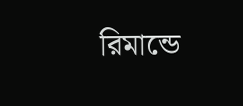রিমান্ডে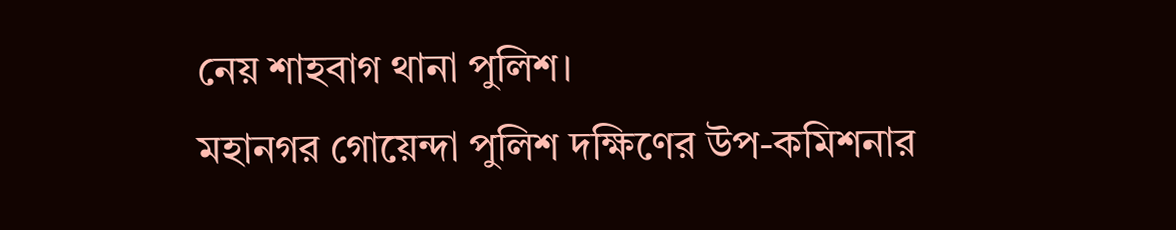নেয় শাহবাগ থানা পুলিশ।
মহানগর গোয়েন্দা পুলিশ দক্ষিণের উপ-কমিশনার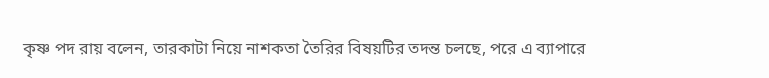কৃষ্ণ পদ রায় বলেন, তারকাটা নিয়ে নাশকতা তৈরির বিষয়টির তদন্ত চলছে, পরে এ ব্যাপারে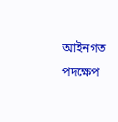আইনগত পদক্ষেপ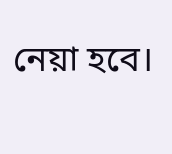নেয়া হবে।